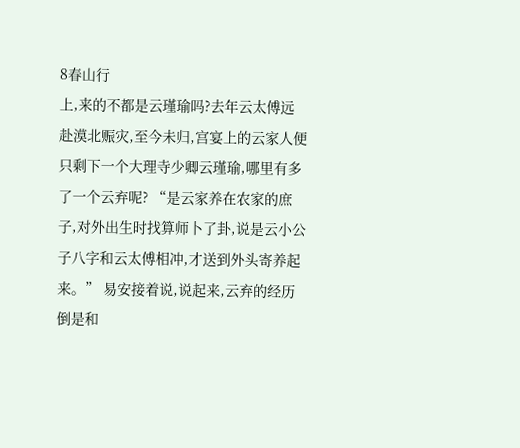8春山行
上,来的不都是云瑾瑜吗?去年云太傅远赴漠北赈灾,至今未归,宫宴上的云家人便只剩下一个大理寺少卿云瑾瑜,哪里有多了一个云弃呢? “是云家养在农家的庶子,对外出生时找算师卜了卦,说是云小公子八字和云太傅相冲,才送到外头寄养起来。” 易安接着说,说起来,云弃的经历倒是和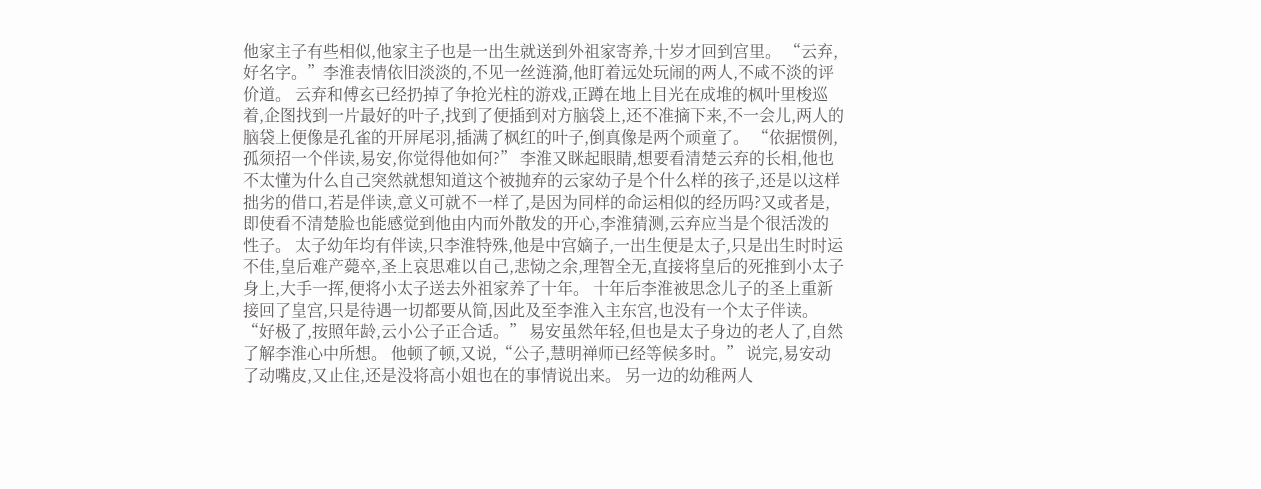他家主子有些相似,他家主子也是一出生就送到外祖家寄养,十岁才回到宫里。 “云弃,好名字。”李淮表情依旧淡淡的,不见一丝涟漪,他盯着远处玩闹的两人,不咸不淡的评价道。 云弃和傅玄已经扔掉了争抢光柱的游戏,正蹲在地上目光在成堆的枫叶里梭巡着,企图找到一片最好的叶子,找到了便插到对方脑袋上,还不准摘下来,不一会儿,两人的脑袋上便像是孔雀的开屏尾羽,插满了枫红的叶子,倒真像是两个顽童了。 “依据惯例,孤须招一个伴读,易安,你觉得他如何?” 李淮又眯起眼睛,想要看清楚云弃的长相,他也不太懂为什么自己突然就想知道这个被抛弃的云家幼子是个什么样的孩子,还是以这样拙劣的借口,若是伴读,意义可就不一样了,是因为同样的命运相似的经历吗?又或者是,即使看不清楚脸也能感觉到他由内而外散发的开心,李淮猜测,云弃应当是个很活泼的性子。 太子幼年均有伴读,只李淮特殊,他是中宫嫡子,一出生便是太子,只是出生时时运不佳,皇后难产薨卒,圣上哀思难以自己,悲恸之余,理智全无,直接将皇后的死推到小太子身上,大手一挥,便将小太子送去外祖家养了十年。 十年后李淮被思念儿子的圣上重新接回了皇宫,只是待遇一切都要从简,因此及至李淮入主东宫,也没有一个太子伴读。 “好极了,按照年龄,云小公子正合适。” 易安虽然年轻,但也是太子身边的老人了,自然了解李淮心中所想。 他顿了顿,又说,“公子,慧明禅师已经等候多时。” 说完,易安动了动嘴皮,又止住,还是没将高小姐也在的事情说出来。 另一边的幼稚两人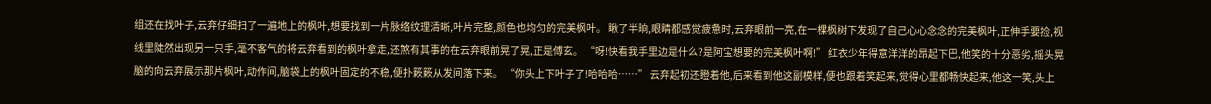组还在找叶子,云弃仔细扫了一遍地上的枫叶,想要找到一片脉络纹理清晰,叶片完整,颜色也均匀的完美枫叶。 瞅了半晌,眼睛都感觉疲惫时,云弃眼前一亮,在一棵枫树下发现了自己心心念念的完美枫叶,正伸手要捡,视线里陡然出现另一只手,毫不客气的将云弃看到的枫叶拿走,还煞有其事的在云弃眼前晃了晃,正是傅玄。 “呀!快看我手里边是什么?是阿宝想要的完美枫叶啊!” 红衣少年得意洋洋的昂起下巴,他笑的十分恶劣,摇头晃脑的向云弃展示那片枫叶,动作间,脑袋上的枫叶固定的不稳,便扑簌簌从发间落下来。 “你头上下叶子了!哈哈哈……” 云弃起初还瞪着他,后来看到他这副模样,便也跟着笑起来,觉得心里都畅快起来,他这一笑,头上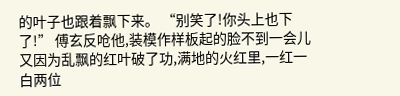的叶子也跟着飘下来。 “别笑了!你头上也下了!” 傅玄反呛他,装模作样板起的脸不到一会儿又因为乱飘的红叶破了功,满地的火红里,一红一白两位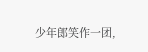少年郎笑作一团,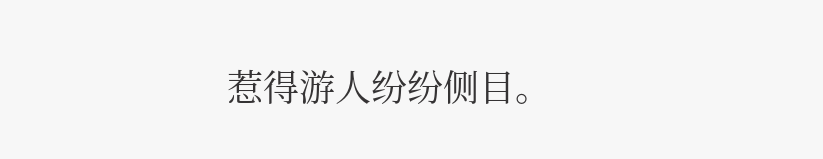惹得游人纷纷侧目。